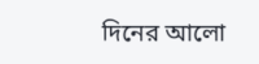দিনের আলো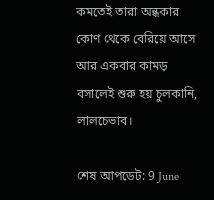কমতেই তারা অন্ধকার কোণ থেকে বেরিয়ে আসে আর একবার কামড় বসালেই শুরু হয় চুলকানি, লালচেভাব।

শেষ আপডেট: 9 June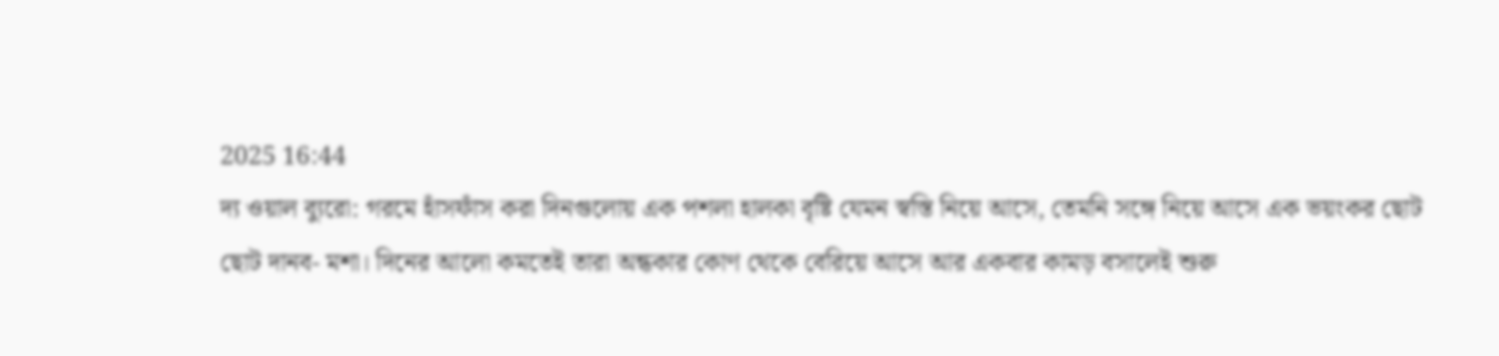2025 16:44
দ্য ওয়াল ব্যুরো: গরমে হাঁসফাঁস করা দিনগুলোয় এক পশলা হালকা বৃষ্টি যেমন স্বস্তি নিয়ে আসে, তেমনি সঙ্গে নিয়ে আসে এক ভয়ংকর ছোট ছোট দানব- মশা। দিনের আলো কমতেই তারা অন্ধকার কোণ থেকে বেরিয়ে আসে আর একবার কামড় বসালেই শুরু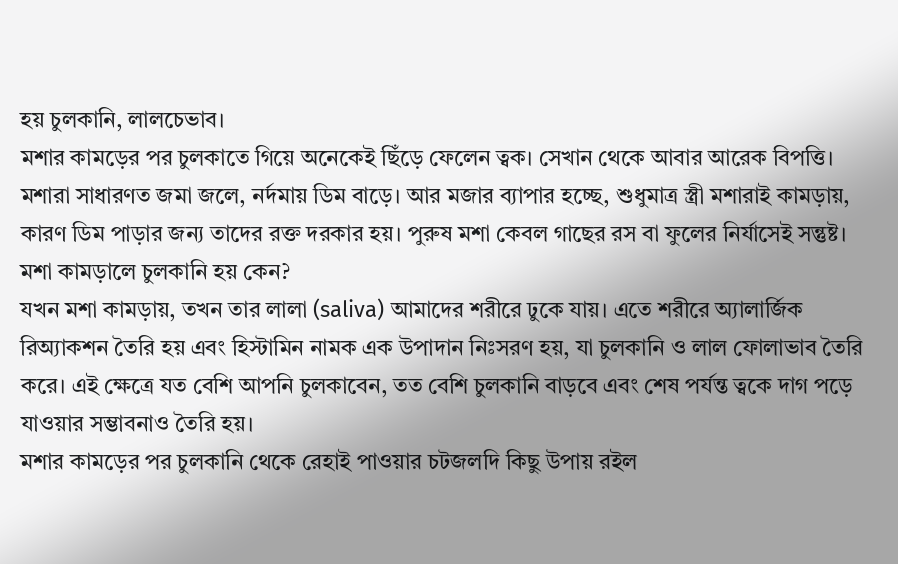হয় চুলকানি, লালচেভাব।
মশার কামড়ের পর চুলকাতে গিয়ে অনেকেই ছিঁড়ে ফেলেন ত্বক। সেখান থেকে আবার আরেক বিপত্তি।
মশারা সাধারণত জমা জলে, নর্দমায় ডিম বাড়ে। আর মজার ব্যাপার হচ্ছে, শুধুমাত্র স্ত্রী মশারাই কামড়ায়, কারণ ডিম পাড়ার জন্য তাদের রক্ত দরকার হয়। পুরুষ মশা কেবল গাছের রস বা ফুলের নির্যাসেই সন্তুষ্ট।
মশা কামড়ালে চুলকানি হয় কেন?
যখন মশা কামড়ায়, তখন তার লালা (saliva) আমাদের শরীরে ঢুকে যায়। এতে শরীরে অ্যালার্জিক রিঅ্যাকশন তৈরি হয় এবং হিস্টামিন নামক এক উপাদান নিঃসরণ হয়, যা চুলকানি ও লাল ফোলাভাব তৈরি করে। এই ক্ষেত্রে যত বেশি আপনি চুলকাবেন, তত বেশি চুলকানি বাড়বে এবং শেষ পর্যন্ত ত্বকে দাগ পড়ে যাওয়ার সম্ভাবনাও তৈরি হয়।
মশার কামড়ের পর চুলকানি থেকে রেহাই পাওয়ার চটজলদি কিছু উপায় রইল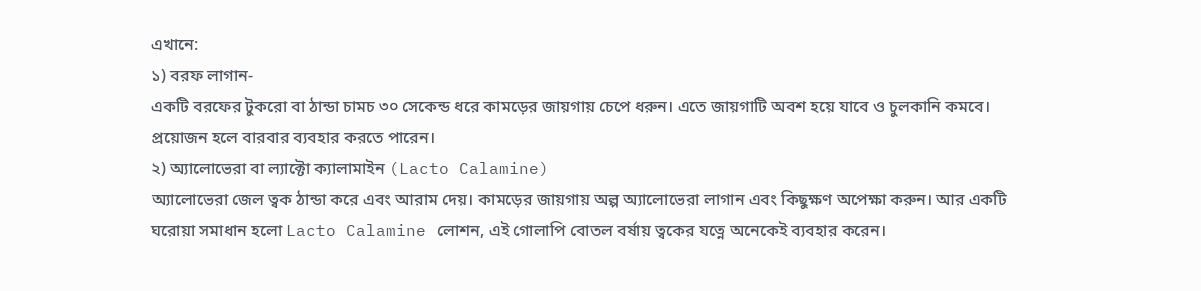এখানে:
১) বরফ লাগান-
একটি বরফের টুকরো বা ঠান্ডা চামচ ৩০ সেকেন্ড ধরে কামড়ের জায়গায় চেপে ধরুন। এতে জায়গাটি অবশ হয়ে যাবে ও চুলকানি কমবে। প্রয়োজন হলে বারবার ব্যবহার করতে পারেন।
২) অ্যালোভেরা বা ল্যাক্টো ক্যালামাইন (Lacto Calamine)
অ্যালোভেরা জেল ত্বক ঠান্ডা করে এবং আরাম দেয়। কামড়ের জায়গায় অল্প অ্যালোভেরা লাগান এবং কিছুক্ষণ অপেক্ষা করুন। আর একটি ঘরোয়া সমাধান হলো Lacto Calamine লোশন, এই গোলাপি বোতল বর্ষায় ত্বকের যত্নে অনেকেই ব্যবহার করেন।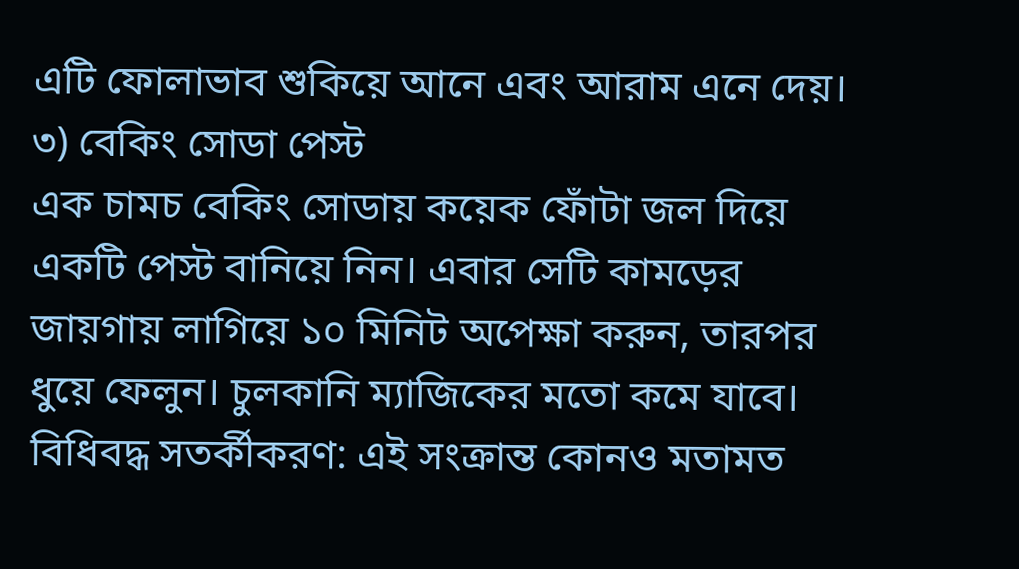এটি ফোলাভাব শুকিয়ে আনে এবং আরাম এনে দেয়।
৩) বেকিং সোডা পেস্ট
এক চামচ বেকিং সোডায় কয়েক ফোঁটা জল দিয়ে একটি পেস্ট বানিয়ে নিন। এবার সেটি কামড়ের জায়গায় লাগিয়ে ১০ মিনিট অপেক্ষা করুন, তারপর ধুয়ে ফেলুন। চুলকানি ম্যাজিকের মতো কমে যাবে।
বিধিবদ্ধ সতর্কীকরণ: এই সংক্রান্ত কোনও মতামত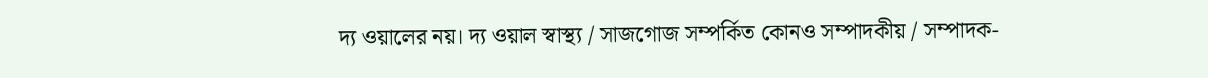দ্য ওয়ালের নয়। দ্য ওয়াল স্বাস্থ্য / সাজগোজ সম্পর্কিত কোনও সম্পাদকীয় / সম্পাদক-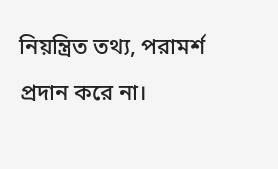নিয়ন্ত্রিত তথ্য, পরামর্শ প্রদান করে না।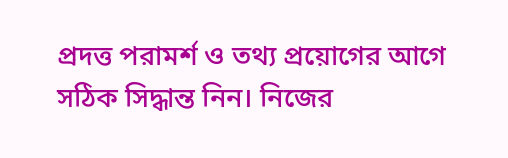প্রদত্ত পরামর্শ ও তথ্য প্রয়োগের আগে সঠিক সিদ্ধান্ত নিন। নিজের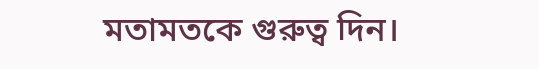মতামতকে গুরুত্ব দিন।